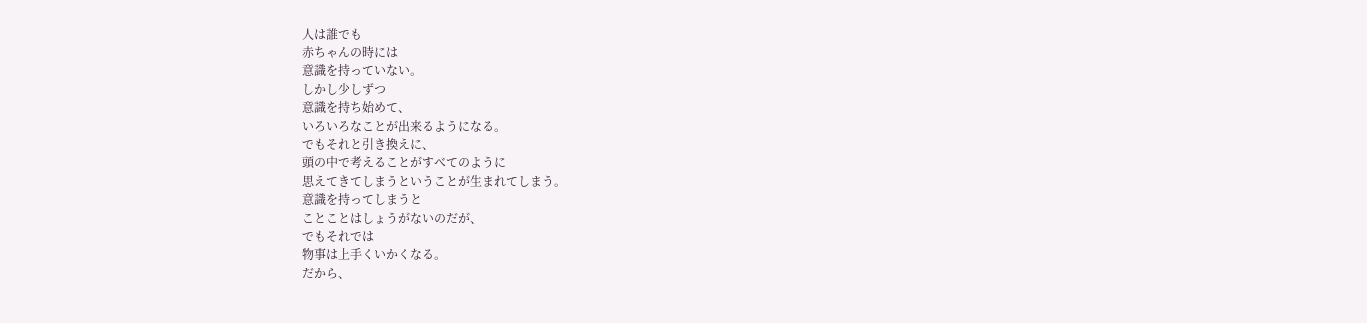人は誰でも
赤ちゃんの時には
意識を持っていない。
しかし少しずつ
意識を持ち始めて、
いろいろなことが出来るようになる。
でもそれと引き換えに、
頭の中で考えることがすべてのように
思えてきてしまうということが生まれてしまう。
意識を持ってしまうと
ことことはしょうがないのだが、
でもそれでは
物事は上手くいかくなる。
だから、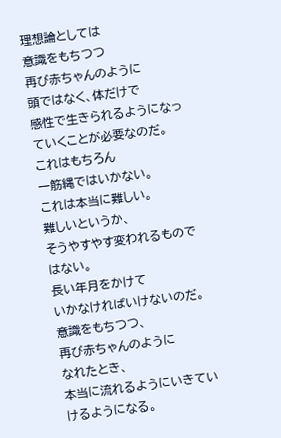理想論としては
意識をもちつつ
再び赤ちゃんのように
頭ではなく、体だけで
感性で生きられるようになっていくことが必要なのだ。
これはもちろん
一筋縄ではいかない。
これは本当に難しい。
難しいというか、
そうやすやす変われるものではない。
長い年月をかけて
いかなければいけないのだ。
意識をもちつつ、
再び赤ちゃんのように
なれたとき、
本当に流れるようにいきていけるようになる。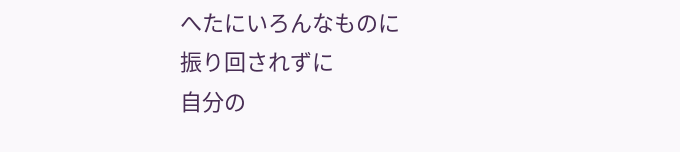へたにいろんなものに
振り回されずに
自分の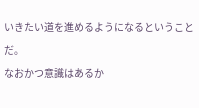いきたい道を進めるようになるということだ。
なおかつ意識はあるか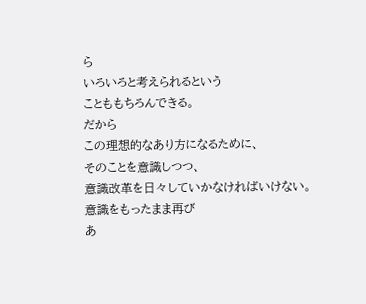ら
いろいろと考えられるという
ことももちろんできる。
だから
この理想的なあり方になるために、
そのことを意識しつつ、
意識改革を日々していかなければいけない。
意識をもったまま再び
あ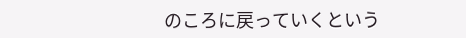のころに戻っていくという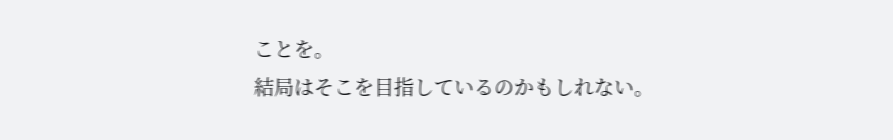ことを。
結局はそこを目指しているのかもしれない。